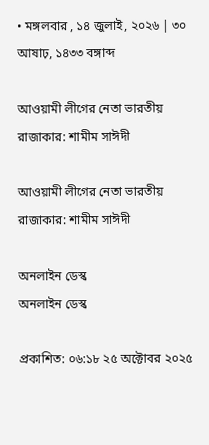• মঙ্গলবার , ১৪ জুলাই, ২০২৬ | ৩০ আষাঢ়, ১৪৩৩ বঙ্গাব্দ

আওয়ামী লীগের নেতা ভারতীয় রাজাকার: শামীম সাঈদী

আওয়ামী লীগের নেতা ভারতীয় রাজাকার: শামীম সাঈদী

অনলাইন ডেস্ক
অনলাইন ডেস্ক

প্রকাশিত: ০৬:১৮ ২৫ অক্টোবর ২০২৫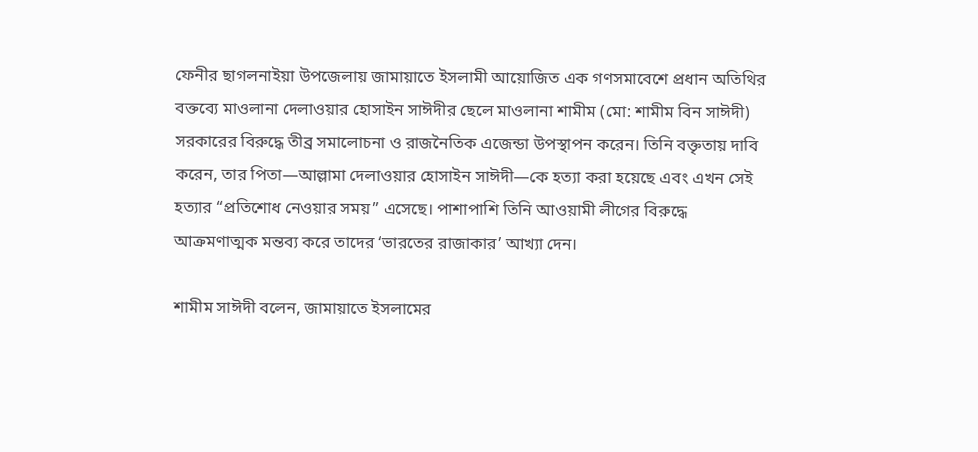ফেনীর ছাগলনাইয়া উপজেলায় জামায়াতে ইসলামী আয়োজিত এক গণসমাবেশে প্রধান অতিথির বক্তব্যে মাওলানা দেলাওয়ার হোসাইন সাঈদীর ছেলে মাওলানা শামীম (মো: শামীম বিন সাঈদী) সরকারের বিরুদ্ধে তীব্র সমালোচনা ও রাজনৈতিক এজেন্ডা উপস্থাপন করেন। তিনি বক্তৃতায় দাবি করেন, তার পিতা—আল্লামা দেলাওয়ার হোসাইন সাঈদী—কে হত্যা করা হয়েছে এবং এখন সেই হত্যার “প্রতিশোধ নেওয়ার সময়” এসেছে। পাশাপাশি তিনি আওয়ামী লীগের বিরুদ্ধে আক্রমণাত্মক মন্তব্য করে তাদের ‘ভারতের রাজাকার’ আখ্যা দেন।

শামীম সাঈদী বলেন, জামায়াতে ইসলামের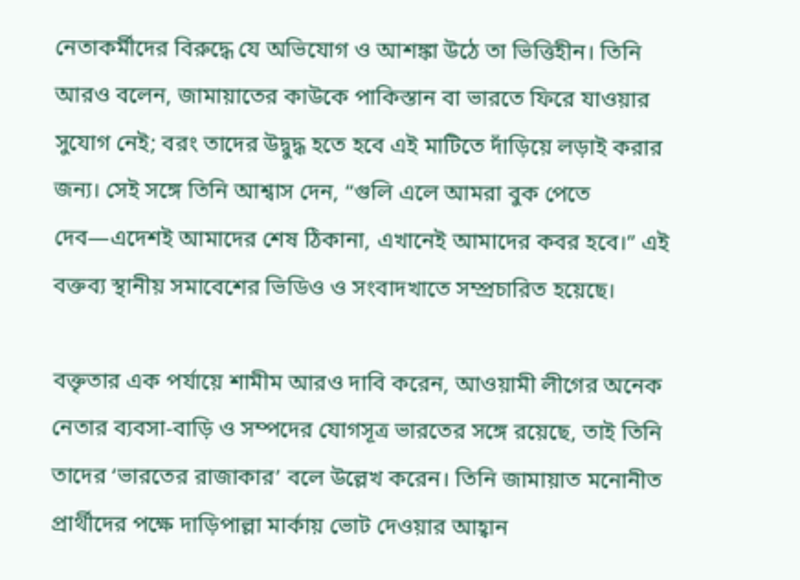নেতাকর্মীদের বিরুদ্ধে যে অভিযোগ ও আশঙ্কা উঠে তা ভিত্তিহীন। তিনি আরও বলেন, জামায়াতের কাউকে পাকিস্তান বা ভারতে ফিরে যাওয়ার সুযোগ নেই; বরং তাদের উদ্বুদ্ধ হতে হবে এই মাটিতে দাঁড়িয়ে লড়াই করার জন্য। সেই সঙ্গে তিনি আশ্বাস দেন, “গুলি এলে আমরা বুক পেতে দেব—এদেশই আমাদের শেষ ঠিকানা, এখানেই আমাদের কবর হবে।” এই বক্তব্য স্থানীয় সমাবেশের ভিডিও ও সংবাদখাতে সম্প্রচারিত হয়েছে।

বক্তৃতার এক পর্যায়ে শামীম আরও দাবি করেন, আওয়ামী লীগের অনেক নেতার ব্যবসা-বাড়ি ও সম্পদের যোগসূত্র ভারতের সঙ্গে রয়েছে, তাই তিনি তাদের ‘ভারতের রাজাকার’ বলে উল্লেখ করেন। তিনি জামায়াত মনোনীত প্রার্থীদের পক্ষে দাড়িপাল্লা মার্কায় ভোট দেওয়ার আহ্বান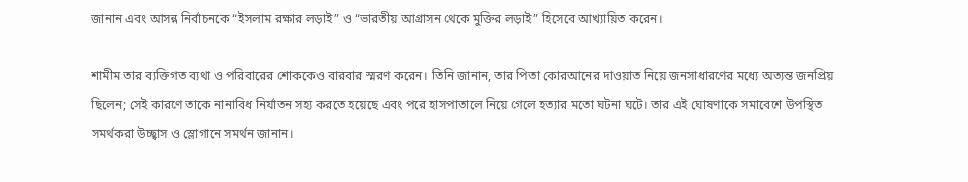জানান এবং আসন্ন নির্বাচনকে “ইসলাম রক্ষার লড়াই” ও “ভারতীয় আগ্রাসন থেকে মুক্তির লড়াই” হিসেবে আখ্যায়িত করেন।

শামীম তার ব্যক্তিগত ব্যথা ও পরিবারের শোককেও বারবার স্মরণ করেন। তিনি জানান, তার পিতা কোরআনের দাওয়াত নিয়ে জনসাধারণের মধ্যে অত্যন্ত জনপ্রিয় ছিলেন; সেই কারণে তাকে নানাবিধ নির্যাতন সহ্য করতে হয়েছে এবং পরে হাসপাতালে নিয়ে গেলে হত্যার মতো ঘটনা ঘটে। তার এই ঘোষণাকে সমাবেশে উপস্থিত সমর্থকরা উচ্ছ্বাস ও স্লোগানে সমর্থন জানান।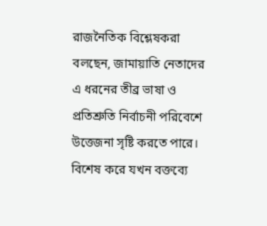রাজনৈতিক বিশ্লেষকরা বলছেন, জামায়াতি নেতাদের এ ধরনের তীব্র ভাষা ও প্রতিশ্রুতি নির্বাচনী পরিবেশে উত্তেজনা সৃষ্টি করতে পারে। বিশেষ করে যখন বক্তব্যে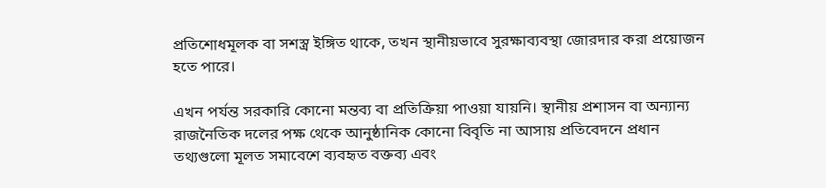প্রতিশোধমূলক বা সশস্ত্র ইঙ্গিত থাকে, তখন স্থানীয়ভাবে সুরক্ষাব্যবস্থা জোরদার করা প্রয়োজন হতে পারে।

এখন পর্যন্ত সরকারি কোনো মন্তব্য বা প্রতিক্রিয়া পাওয়া যায়নি। স্থানীয় প্রশাসন বা অন্যান্য রাজনৈতিক দলের পক্ষ থেকে আনুষ্ঠানিক কোনো বিবৃতি না আসায় প্রতিবেদনে প্রধান তথ্যগুলো মূলত সমাবেশে ব্যবহৃত বক্তব্য এবং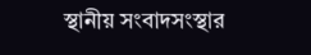স্থানীয় সংবাদসংস্থার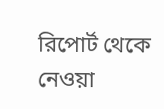রিপোর্ট থেকে নেওয়া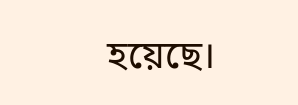হয়েছে।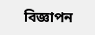বিজ্ঞাপন